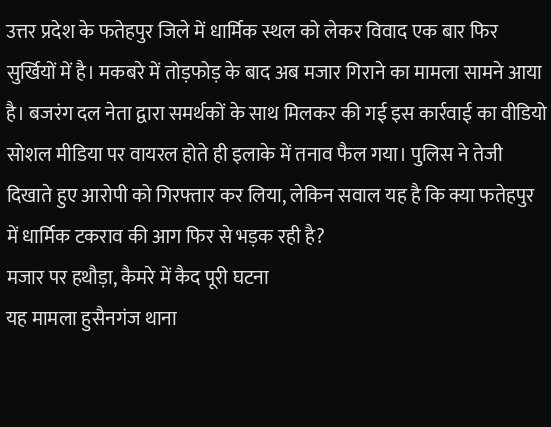उत्तर प्रदेश के फतेहपुर जिले में धार्मिक स्थल को लेकर विवाद एक बार फिर सुर्खियों में है। मकबरे में तोड़फोड़ के बाद अब मजार गिराने का मामला सामने आया है। बजरंग दल नेता द्वारा समर्थकों के साथ मिलकर की गई इस कार्रवाई का वीडियो सोशल मीडिया पर वायरल होते ही इलाके में तनाव फैल गया। पुलिस ने तेजी दिखाते हुए आरोपी को गिरफ्तार कर लिया, लेकिन सवाल यह है कि क्या फतेहपुर में धार्मिक टकराव की आग फिर से भड़क रही है?
मजार पर हथौड़ा, कैमरे में कैद पूरी घटना
यह मामला हुसैनगंज थाना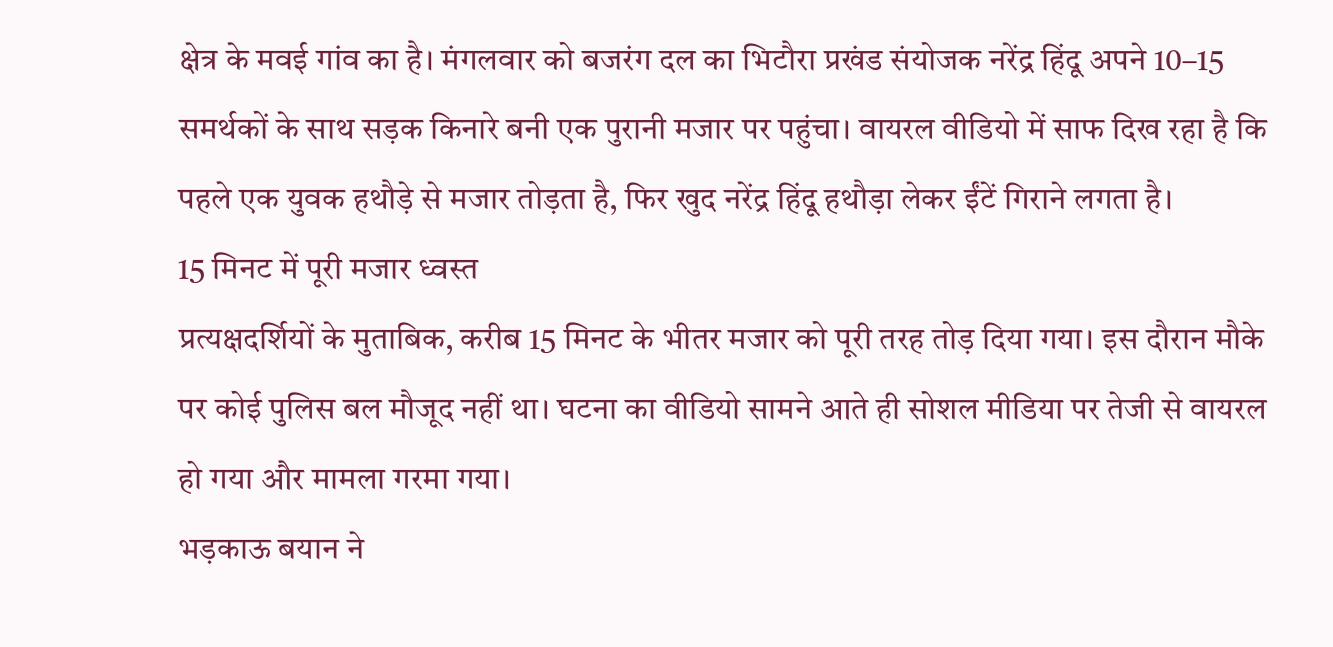क्षेत्र के मवई गांव का है। मंगलवार को बजरंग दल का भिटौरा प्रखंड संयोजक नरेंद्र हिंदू अपने 10–15 समर्थकों के साथ सड़क किनारे बनी एक पुरानी मजार पर पहुंचा। वायरल वीडियो में साफ दिख रहा है कि पहले एक युवक हथौड़े से मजार तोड़ता है, फिर खुद नरेंद्र हिंदू हथौड़ा लेकर ईंटें गिराने लगता है।
15 मिनट में पूरी मजार ध्वस्त
प्रत्यक्षदर्शियों के मुताबिक, करीब 15 मिनट के भीतर मजार को पूरी तरह तोड़ दिया गया। इस दौरान मौके पर कोई पुलिस बल मौजूद नहीं था। घटना का वीडियो सामने आते ही सोशल मीडिया पर तेजी से वायरल हो गया और मामला गरमा गया।
भड़काऊ बयान ने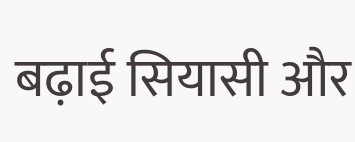बढ़ाई सियासी और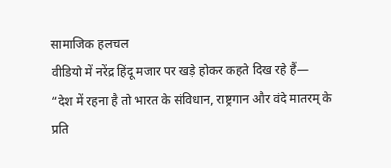सामाजिक हलचल
वीडियो में नरेंद्र हिंदू मजार पर खड़े होकर कहते दिख रहे हैं—
“देश में रहना है तो भारत के संविधान, राष्ट्रगान और वंदे मातरम् के प्रति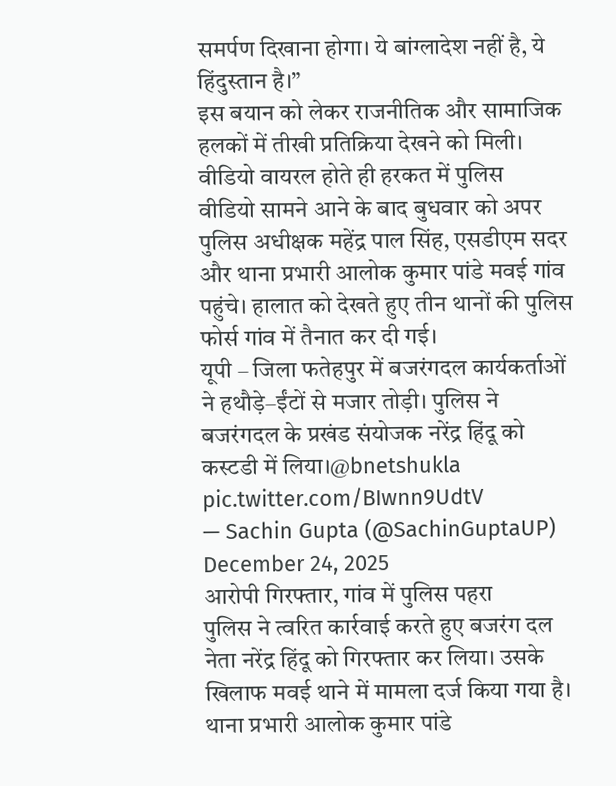समर्पण दिखाना होगा। ये बांग्लादेश नहीं है, ये हिंदुस्तान है।”
इस बयान को लेकर राजनीतिक और सामाजिक हलकों में तीखी प्रतिक्रिया देखने को मिली।
वीडियो वायरल होते ही हरकत में पुलिस
वीडियो सामने आने के बाद बुधवार को अपर पुलिस अधीक्षक महेंद्र पाल सिंह, एसडीएम सदर और थाना प्रभारी आलोक कुमार पांडे मवई गांव पहुंचे। हालात को देखते हुए तीन थानों की पुलिस फोर्स गांव में तैनात कर दी गई।
यूपी – जिला फतेहपुर में बजरंगदल कार्यकर्ताओं ने हथौड़े–ईंटों से मजार तोड़ी। पुलिस ने बजरंगदल के प्रखंड संयोजक नरेंद्र हिंदू को कस्टडी में लिया।@bnetshukla pic.twitter.com/BIwnn9UdtV
— Sachin Gupta (@SachinGuptaUP) December 24, 2025
आरोपी गिरफ्तार, गांव में पुलिस पहरा
पुलिस ने त्वरित कार्रवाई करते हुए बजरंग दल नेता नरेंद्र हिंदू को गिरफ्तार कर लिया। उसके खिलाफ मवई थाने में मामला दर्ज किया गया है। थाना प्रभारी आलोक कुमार पांडे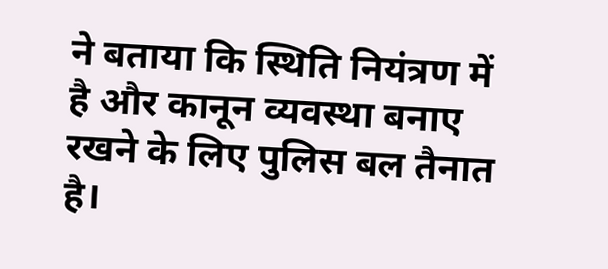ने बताया कि स्थिति नियंत्रण में है और कानून व्यवस्था बनाए रखने के लिए पुलिस बल तैनात है।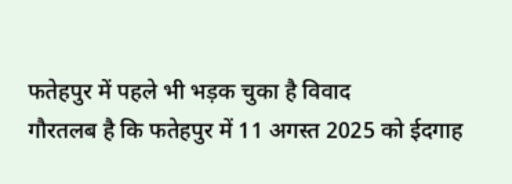फतेहपुर में पहले भी भड़क चुका है विवाद
गौरतलब है कि फतेहपुर में 11 अगस्त 2025 को ईदगाह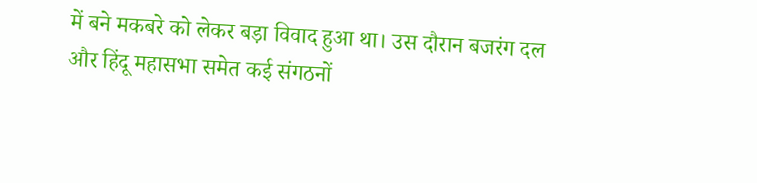में बने मकबरे को लेकर बड़ा विवाद हुआ था। उस दौरान बजरंग दल और हिंदू महासभा समेत कई संगठनों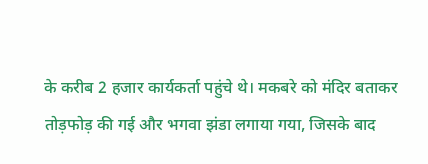के करीब 2 हजार कार्यकर्ता पहुंचे थे। मकबरे को मंदिर बताकर तोड़फोड़ की गई और भगवा झंडा लगाया गया, जिसके बाद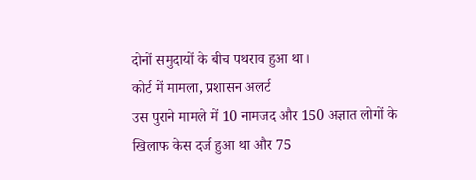दोनों समुदायों के बीच पथराव हुआ था।
कोर्ट में मामला, प्रशासन अलर्ट
उस पुराने मामले में 10 नामजद और 150 अज्ञात लोगों के खिलाफ केस दर्ज हुआ था और 75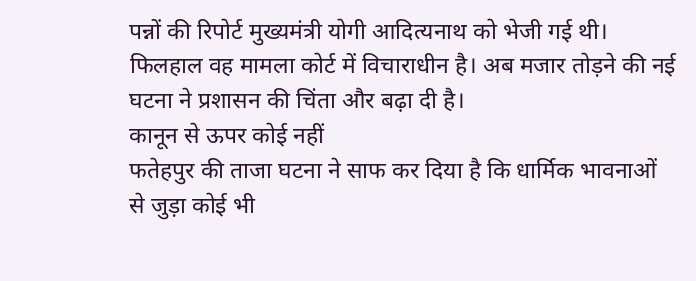पन्नों की रिपोर्ट मुख्यमंत्री योगी आदित्यनाथ को भेजी गई थी। फिलहाल वह मामला कोर्ट में विचाराधीन है। अब मजार तोड़ने की नई घटना ने प्रशासन की चिंता और बढ़ा दी है।
कानून से ऊपर कोई नहीं
फतेहपुर की ताजा घटना ने साफ कर दिया है कि धार्मिक भावनाओं से जुड़ा कोई भी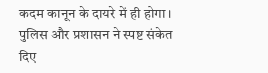कदम कानून के दायरे में ही होगा। पुलिस और प्रशासन ने स्पष्ट संकेत दिए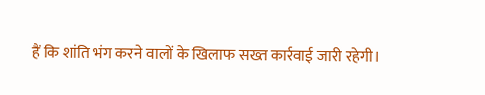हैं कि शांति भंग करने वालों के खिलाफ सख्त कार्रवाई जारी रहेगी।